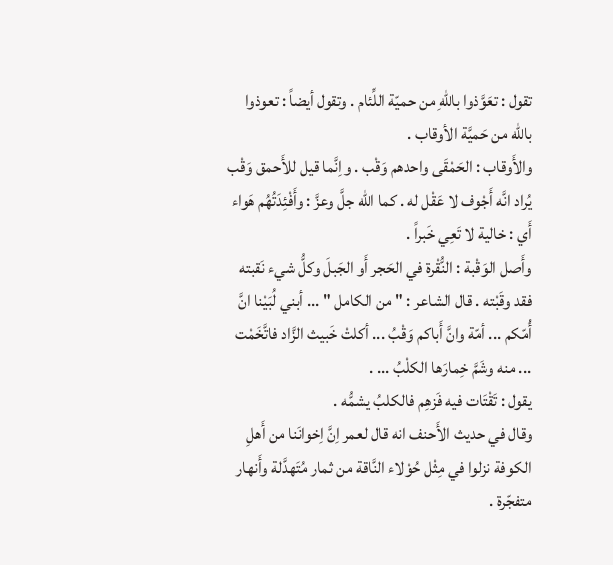تقول : تعَوَّذوا باللّهِ من حميّة اللِّئام . وتقول أيضاً : تعوذوا باللّه من حَميَّة الأوقاب .
والأَوقاب : الحَمْقَى واحدهم وَقْب . واِنَّما قيل للأَحمق وَقْب يُراد انَّه أَجْوف لا عَقْل له . كما اللّه جلَّ وعزَّ : وأَفْئِدَتُهُم هَواء أَي : خالية لا تَعِي خَبراً .
وأَصل الوَقْبة : النُّقْرة في الحَجر أَو الجَبلَ وكلُّ شيء نَقبته فقد وقَبْته . قال الشاعر : " من الكامل " ... أبني لُبَيْنا انَّ أُمّكم ... أمّة وانَّ أَباكم وَقْبُ ... أكلتْ خَبيث الزَّاد فاتَّخَمْت ... منه وشَمَّ خِمارَها الكلْبُ ... .
يقول : تَقْتَات فيه فَزهِم فالكلبُ يشمُّه .
وقال في حديث الأَحنف انه قال لعمر اِنَّ اِخوانَنا من أَهلِ الكوفة نزلوا في مِثْل حُوْلاء النَّاقة من ثمار مُتَهدَّلة وأَنهار متفجّرة .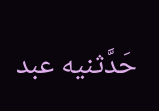حَدَّثنيه عبد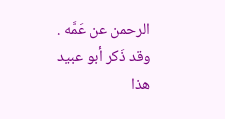الرحمن عن عَمَّه . وقد ذَكر أبو عبيد هذا